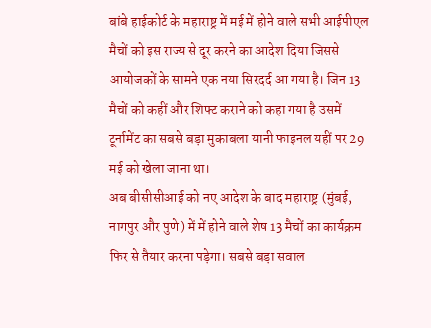बांबे हाईकोर्ट के महाराष्ट्र में मई में होने वाले सभी आईपीएल मैचों को इस राज्य से दूर करने का आदेश दिया जिससे आयोजकों के सामने एक नया सिरदर्द आ गया है। जिन 13 मैचों को कहीं और शिफ्ट कराने को कहा गया है उसमें टूर्नामेंट का सबसे बड़ा मुकाबला यानी फाइनल यहीं पर 29 मई को खेला जाना था।
अब बीसीसीआई को नए आदेश के बाद महाराष्ट्र (मुंबई, नागपुर और पुणे) में में होने वाले शेष 13 मैचों का कार्यक्रम फिर से तैयार करना पड़ेगा। सबसे बड़ा सवाल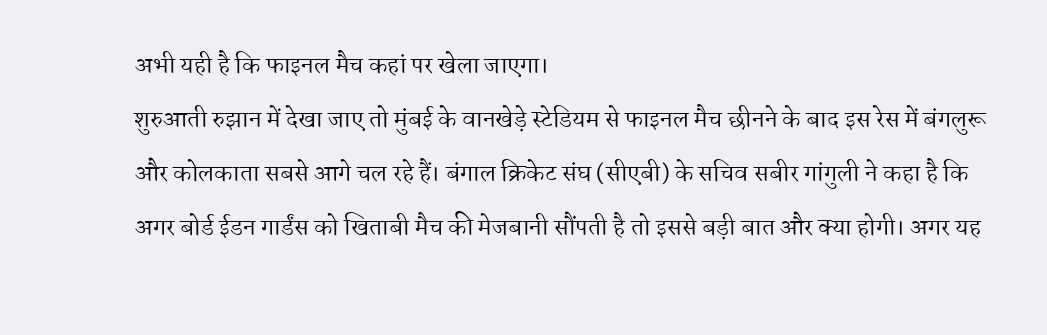अभी यही है कि फाइनल मैच कहां पर खेला जाएगा।
शुरुआती रुझान में देखा जाए तो मुंबई के वानखेड़े स्टेडियम से फाइनल मैच छीनने के बाद इस रेस में बंगलुरू और कोलकाता सबसे आगे चल रहे हैं। बंगाल क्रिकेट संघ (सीएबी) के सचिव सबीर गांगुली ने कहा है कि अगर बोर्ड ईडन गार्डंस को खिताबी मैच की मेजबानी सौंपती है तो इससे बड़ी बात और क्या होगी। अगर यह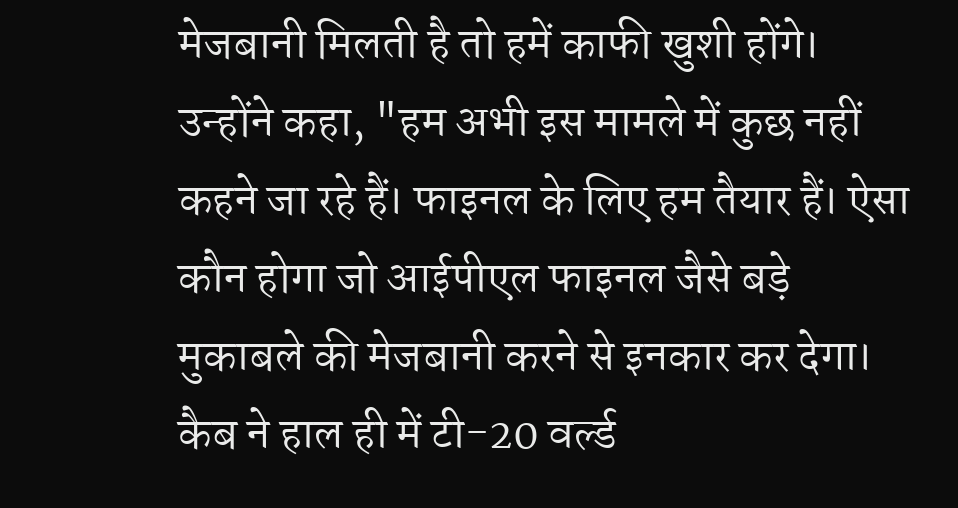मेजबानी मिलती है तो हमें काफी खुशी होंगे।
उन्होंने कहा, "हम अभी इस मामले में कुछ नहीं कहने जा रहे हैं। फाइनल के लिए हम तैयार हैं। ऐसा कौन होगा जो आईपीएल फाइनल जैसे बड़े मुकाबले की मेजबानी करने से इनकार कर देगा। कैब ने हाल ही में टी-20 वर्ल्ड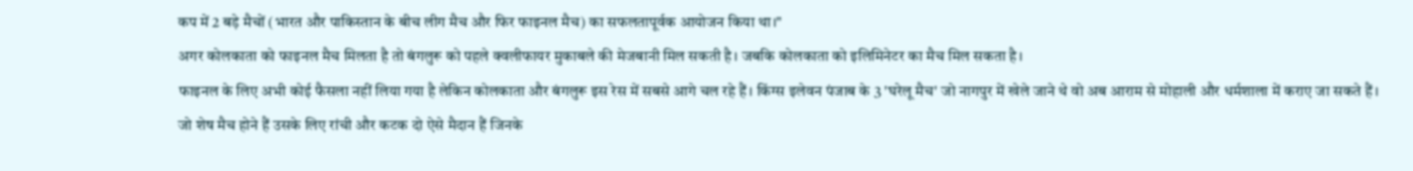कप में 2 बड़े मैचों (भारत और पाकिस्तान के बीच लीग मैच और फिर फाइनल मैच) का सफलतापूर्वक आयोजन किया था।"
अगर कोलकाता को फाइनल मैच मिलता है तो बंगलुरू को पहले क्वलीफायर मुकाबले की मेजबानी मिल सकती है। जबकि कोलकाता को इलिमिनेटर का मैच मिल सकता है।
फाइनल के लिए अभी कोई फैसला नहीं लिया गया है लेकिन कोलकाता और बंगलुरू इस रेस में सबसे आगे चल रहे हैं। किंग्स इलेवन पंजाब के 3 'घरेलू मैच' जो नागपुर में खेले जाने थे वो अब आराम से मोहाली और धर्मशाला में कराए जा सकते हैं।
जो शेष मैच होने हैं उसके लिए रांची और कटक दो ऐसे मैदान हैं जिनके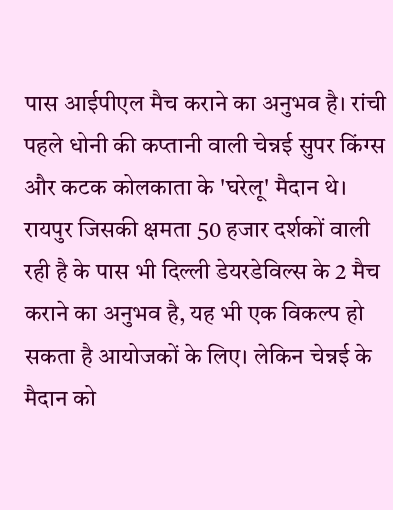पास आईपीएल मैच कराने का अनुभव है। रांची पहले धोनी की कप्तानी वाली चेन्नई सुपर किंग्स और कटक कोलकाता के 'घरेलू' मैदान थे। रायपुर जिसकी क्षमता 50 हजार दर्शकों वाली रही है के पास भी दिल्ली डेयरडेविल्स के 2 मैच कराने का अनुभव है, यह भी एक विकल्प हो सकता है आयोजकों के लिए। लेकिन चेन्नई के मैदान को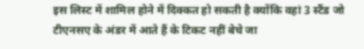इस लिस्ट में शामिल होने में दिक्कत हो सकती है क्योंकि वहां 3 स्टैंड जो टीएनसए के अंडर में आते हैं के टिकट नहीं बेचे जा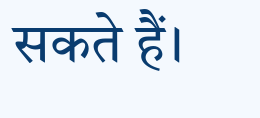सकते हैं।